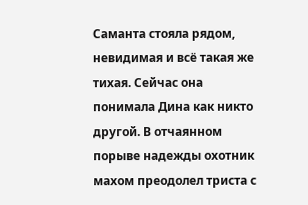Саманта стояла рядом, невидимая и всё такая же тихая. Сейчас она понимала Дина как никто другой. В отчаянном порыве надежды охотник махом преодолел триста с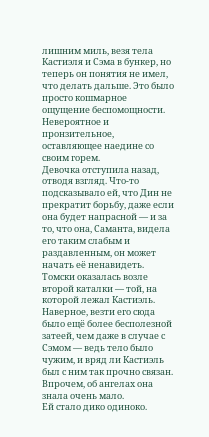лишним миль, везя тела Кастиэля и Сэма в бункер, но теперь он понятия не имел, что делать дальше. Это было просто кошмарное ощущение беспомощности. Невероятное и пронзительное, оставляющее наедине со своим горем.
Девочка отступила назад, отводя взгляд. Что-то подсказывало ей, что Дин не прекратит борьбу, даже если она будет напрасной — и за то, что она, Саманта, видела его таким слабым и раздавленным, он может начать её ненавидеть.
Томски оказалась возле второй каталки — той, на которой лежал Кастиэль. Наверное, везти его сюда было ещё более бесполезной затеей, чем даже в случае с Сэмом — ведь тело было чужим, и вряд ли Кастиэль был с ним так прочно связан. Впрочем, об ангелах она знала очень мало.
Ей стало дико одиноко.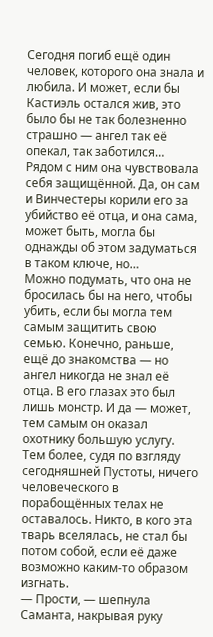Сегодня погиб ещё один человек, которого она знала и любила. И может, если бы Кастиэль остался жив, это было бы не так болезненно страшно — ангел так её опекал, так заботился… Рядом с ним она чувствовала себя защищённой. Да, он сам и Винчестеры корили его за убийство её отца, и она сама, может быть, могла бы однажды об этом задуматься в таком ключе, но…
Можно подумать, что она не бросилась бы на него, чтобы убить, если бы могла тем самым защитить свою семью. Конечно, раньше, ещё до знакомства — но ангел никогда не знал её отца. В его глазах это был лишь монстр. И да — может, тем самым он оказал охотнику большую услугу.
Тем более, судя по взгляду сегодняшней Пустоты, ничего человеческого в порабощённых телах не оставалось. Никто, в кого эта тварь вселялась, не стал бы потом собой, если её даже возможно каким-то образом изгнать.
— Прости, — шепнула Саманта, накрывая руку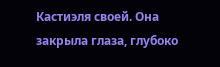Кастиэля своей. Она закрыла глаза, глубоко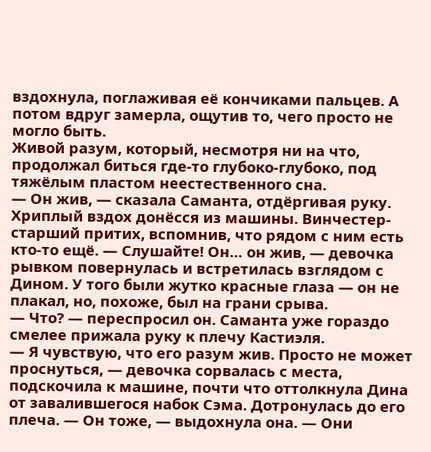вздохнула, поглаживая её кончиками пальцев. А потом вдруг замерла, ощутив то, чего просто не могло быть.
Живой разум, который, несмотря ни на что, продолжал биться где-то глубоко-глубоко, под тяжёлым пластом неестественного сна.
— Он жив, — сказала Саманта, отдёргивая руку. Хриплый вздох донёсся из машины. Винчестер-старший притих, вспомнив, что рядом с ним есть кто-то ещё. — Слушайте! Он… он жив, — девочка рывком повернулась и встретилась взглядом с Дином. У того были жутко красные глаза — он не плакал, но, похоже, был на грани срыва.
— Что? — переспросил он. Саманта уже гораздо смелее прижала руку к плечу Кастиэля.
— Я чувствую, что его разум жив. Просто не может проснуться, — девочка сорвалась с места, подскочила к машине, почти что оттолкнула Дина от завалившегося набок Сэма. Дотронулась до его плеча. — Он тоже, — выдохнула она. — Они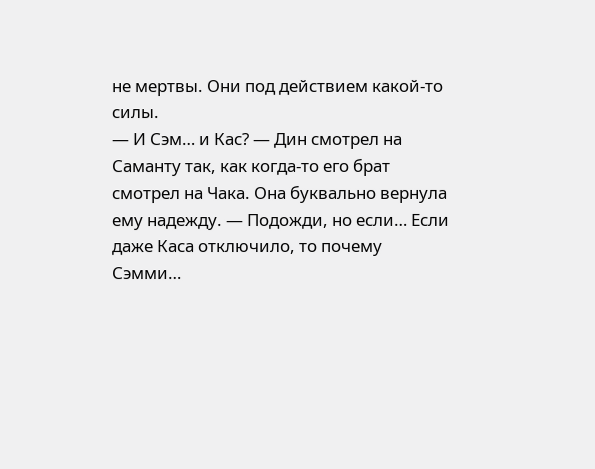не мертвы. Они под действием какой-то силы.
— И Сэм… и Кас? — Дин смотрел на Саманту так, как когда-то его брат смотрел на Чака. Она буквально вернула ему надежду. — Подожди, но если… Если даже Каса отключило, то почему Сэмми…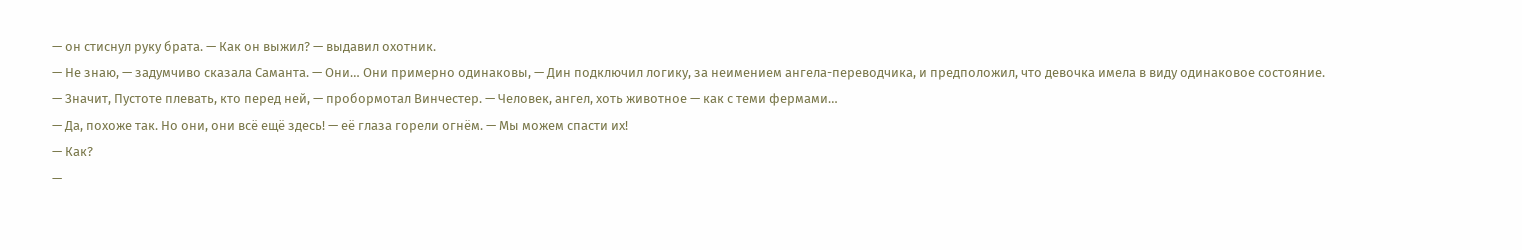— он стиснул руку брата. — Как он выжил? — выдавил охотник.
— Не знаю, — задумчиво сказала Саманта. — Они… Они примерно одинаковы, — Дин подключил логику, за неимением ангела-переводчика, и предположил, что девочка имела в виду одинаковое состояние.
— Значит, Пустоте плевать, кто перед ней, — пробормотал Винчестер. — Человек, ангел, хоть животное — как с теми фермами…
— Да, похоже так. Но они, они всё ещё здесь! — её глаза горели огнём. — Мы можем спасти их!
— Как?
—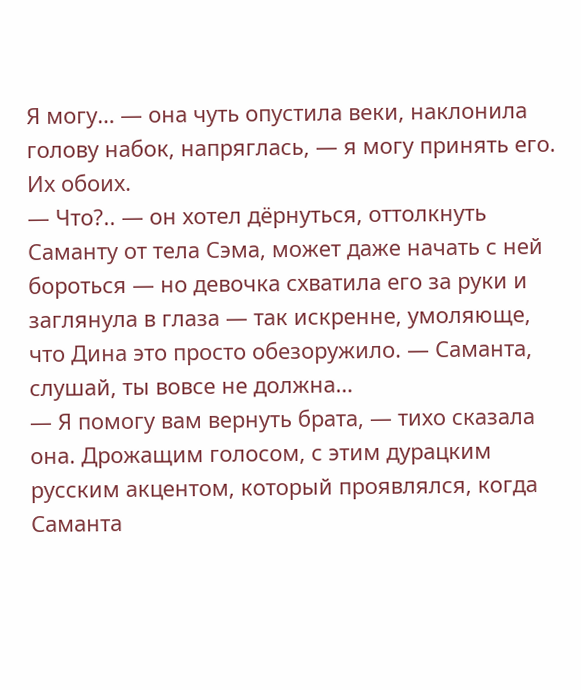Я могу… — она чуть опустила веки, наклонила голову набок, напряглась, — я могу принять его. Их обоих.
— Что?.. — он хотел дёрнуться, оттолкнуть Саманту от тела Сэма, может даже начать с ней бороться — но девочка схватила его за руки и заглянула в глаза — так искренне, умоляюще, что Дина это просто обезоружило. — Саманта, слушай, ты вовсе не должна…
— Я помогу вам вернуть брата, — тихо сказала она. Дрожащим голосом, с этим дурацким русским акцентом, который проявлялся, когда Саманта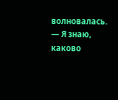волновалась. — Я знаю, каково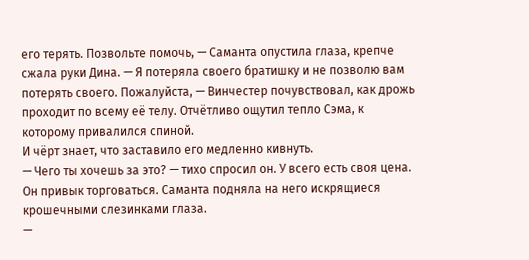его терять. Позвольте помочь, — Саманта опустила глаза, крепче сжала руки Дина. — Я потеряла своего братишку и не позволю вам потерять своего. Пожалуйста, — Винчестер почувствовал, как дрожь проходит по всему её телу. Отчётливо ощутил тепло Сэма, к которому привалился спиной.
И чёрт знает, что заставило его медленно кивнуть.
— Чего ты хочешь за это? — тихо спросил он. У всего есть своя цена. Он привык торговаться. Саманта подняла на него искрящиеся крошечными слезинками глаза.
—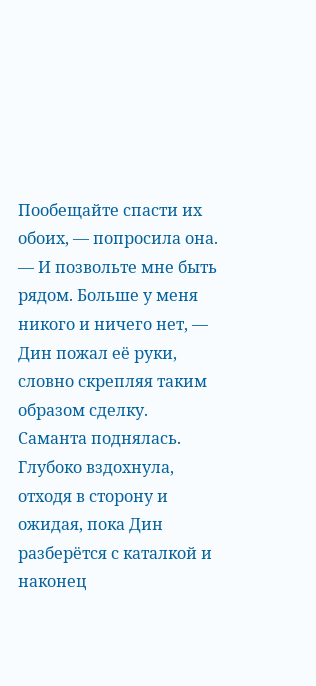Пообещайте спасти их обоих, — попросила она. — И позвольте мне быть рядом. Больше у меня никого и ничего нет, — Дин пожал её руки, словно скрепляя таким образом сделку.
Саманта поднялась. Глубоко вздохнула, отходя в сторону и ожидая, пока Дин разберётся с каталкой и наконец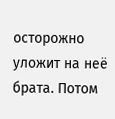осторожно уложит на неё брата. Потом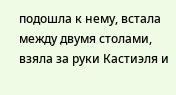подошла к нему, встала между двумя столами, взяла за руки Кастиэля и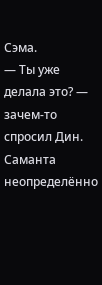Сэма.
— Ты уже делала это? — зачем-то спросил Дин. Саманта неопределённо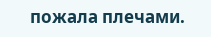пожала плечами.